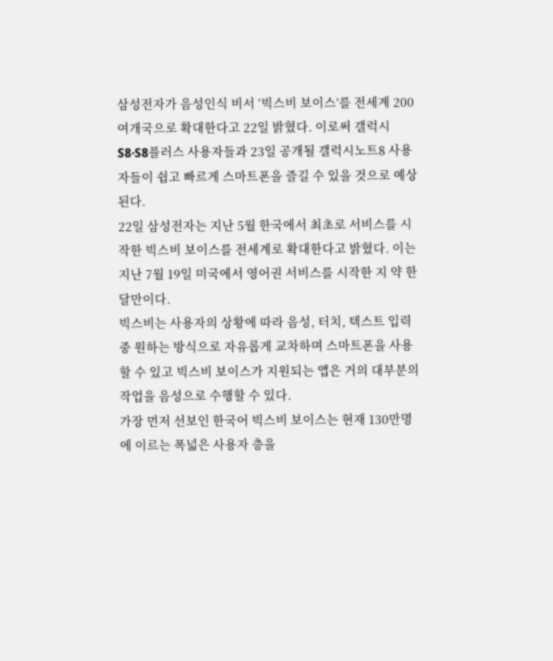삼성전자가 음성인식 비서 ‘빅스비 보이스’를 전세계 200여개국으로 확대한다고 22일 밝혔다. 이로써 갤럭시S8·S8플러스 사용자들과 23일 공개될 갤럭시노트8 사용자들이 쉽고 빠르게 스마트폰을 즐길 수 있을 것으로 예상된다.
22일 삼성전자는 지난 5월 한국에서 최초로 서비스를 시작한 빅스비 보이스를 전세계로 확대한다고 밝혔다. 이는 지난 7월 19일 미국에서 영어권 서비스를 시작한 지 약 한달만이다.
빅스비는 사용자의 상황에 따라 음성, 터치, 텍스트 입력 중 원하는 방식으로 자유롭게 교차하며 스마트폰을 사용할 수 있고 빅스비 보이스가 지원되는 앱은 거의 대부분의 작업을 음성으로 수행할 수 있다.
가장 먼저 선보인 한국어 빅스비 보이스는 현재 130만명에 이르는 폭넓은 사용자 층을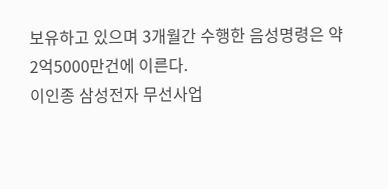보유하고 있으며 3개월간 수행한 음성명령은 약 2억5000만건에 이른다.
이인종 삼성전자 무선사업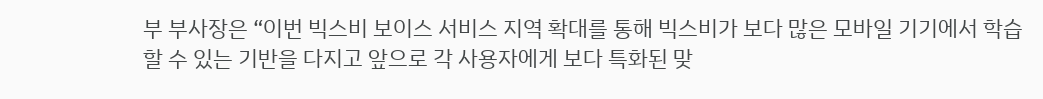부 부사장은 “이번 빅스비 보이스 서비스 지역 확대를 통해 빅스비가 보다 많은 모바일 기기에서 학습할 수 있는 기반을 다지고 앞으로 각 사용자에게 보다 특화된 맞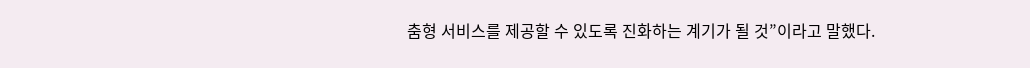춤형 서비스를 제공할 수 있도록 진화하는 계기가 될 것”이라고 말했다.